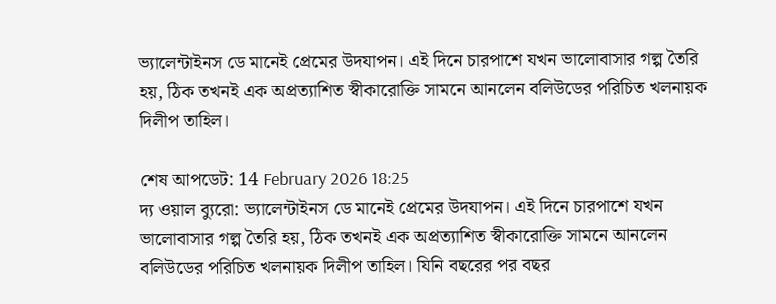ভ্যালেন্টাইনস ডে মানেই প্রেমের উদযাপন। এই দিনে চারপাশে যখন ভালোবাসার গল্প তৈরি হয়, ঠিক তখনই এক অপ্রত্যাশিত স্বীকারোক্তি সামনে আনলেন বলিউডের পরিচিত খলনায়ক দিলীপ তাহিল।

শেষ আপডেট: 14 February 2026 18:25
দ্য ওয়াল ব্যুরো: ভ্যালেন্টাইনস ডে মানেই প্রেমের উদযাপন। এই দিনে চারপাশে যখন ভালোবাসার গল্প তৈরি হয়, ঠিক তখনই এক অপ্রত্যাশিত স্বীকারোক্তি সামনে আনলেন বলিউডের পরিচিত খলনায়ক দিলীপ তাহিল। যিনি বছরের পর বছর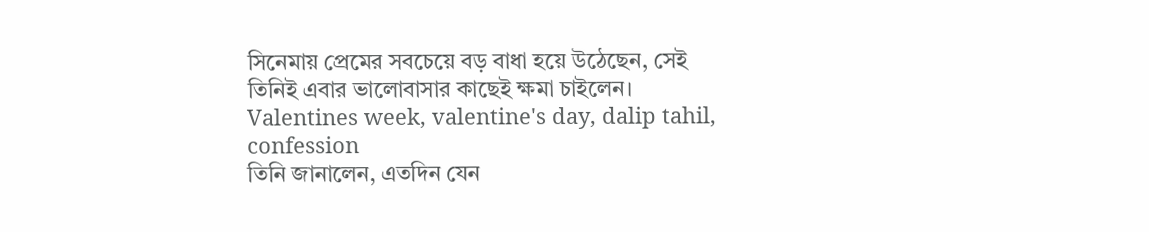সিনেমায় প্রেমের সবচেয়ে বড় বাধা হয়ে উঠেছেন, সেই তিনিই এবার ভালোবাসার কাছেই ক্ষমা চাইলেন। Valentines week, valentine's day, dalip tahil, confession
তিনি জানালেন, এতদিন যেন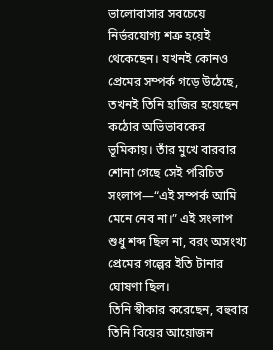ভালোবাসার সবচেয়ে নির্ভরযোগ্য শত্রু হয়েই থেকেছেন। যখনই কোনও প্রেমের সম্পর্ক গড়ে উঠেছে, তখনই তিনি হাজির হয়েছেন কঠোর অভিভাবকের ভূমিকায়। তাঁর মুখে বারবার শোনা গেছে সেই পরিচিত সংলাপ—“এই সম্পর্ক আমি মেনে নেব না।” এই সংলাপ শুধু শব্দ ছিল না, বরং অসংখ্য প্রেমের গল্পের ইতি টানার ঘোষণা ছিল।
তিনি স্বীকার করেছেন, বহুবার তিনি বিয়ের আয়োজন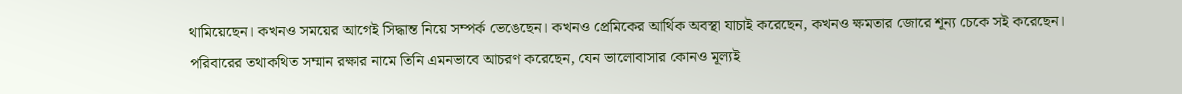থামিয়েছেন। কখনও সময়ের আগেই সিদ্ধান্ত নিয়ে সম্পর্ক ভেঙেছেন। কখনও প্রেমিকের আর্থিক অবস্থা যাচাই করেছেন, কখনও ক্ষমতার জোরে শূন্য চেকে সই করেছেন। পরিবারের তথাকথিত সম্মান রক্ষার নামে তিনি এমনভাবে আচরণ করেছেন, যেন ভালোবাসার কোনও মূল্যই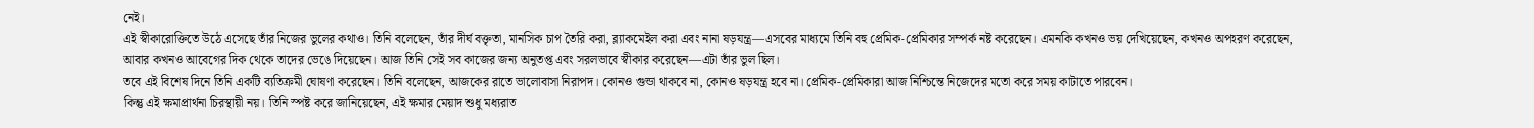নেই।
এই স্বীকারোক্তিতে উঠে এসেছে তাঁর নিজের ভুলের কথাও। তিনি বলেছেন, তাঁর দীর্ঘ বক্তৃতা, মানসিক চাপ তৈরি করা, ব্ল্যাকমেইল করা এবং নানা ষড়যন্ত্র—এসবের মাধ্যমে তিনি বহু প্রেমিক-প্রেমিকার সম্পর্ক নষ্ট করেছেন। এমনকি কখনও ভয় দেখিয়েছেন, কখনও অপহরণ করেছেন, আবার কখনও আবেগের দিক থেকে তাদের ভেঙে দিয়েছেন। আজ তিনি সেই সব কাজের জন্য অনুতপ্ত এবং সরলভাবে স্বীকার করেছেন—এটা তাঁর ভুল ছিল।
তবে এই বিশেষ দিনে তিনি একটি ব্যতিক্রমী ঘোষণা করেছেন। তিনি বলেছেন, আজকের রাতে ভালোবাসা নিরাপদ। কোনও গুন্ডা থাকবে না, কোনও ষড়যন্ত্র হবে না। প্রেমিক-প্রেমিকারা আজ নিশ্চিন্তে নিজেদের মতো করে সময় কাটাতে পারবেন।
কিন্তু এই ক্ষমাপ্রার্থনা চিরস্থায়ী নয়। তিনি স্পষ্ট করে জানিয়েছেন, এই ক্ষমার মেয়াদ শুধু মধ্যরাত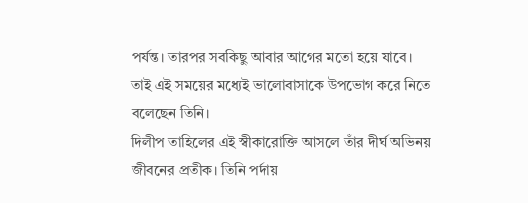পর্যন্ত। তারপর সবকিছু আবার আগের মতো হয়ে যাবে। তাই এই সময়ের মধ্যেই ভালোবাসাকে উপভোগ করে নিতে বলেছেন তিনি।
দিলীপ তাহিলের এই স্বীকারোক্তি আসলে তাঁর দীর্ঘ অভিনয় জীবনের প্রতীক। তিনি পর্দায়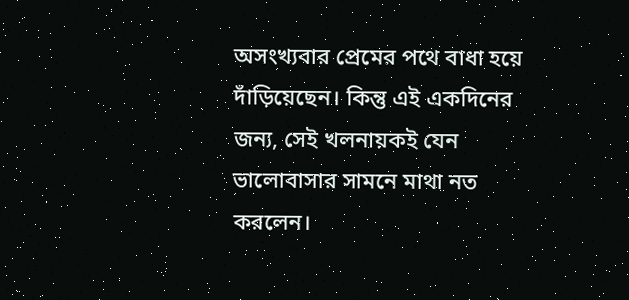অসংখ্যবার প্রেমের পথে বাধা হয়ে দাঁড়িয়েছেন। কিন্তু এই একদিনের জন্য, সেই খলনায়কই যেন ভালোবাসার সামনে মাথা নত করলেন।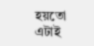হয়তো এটাই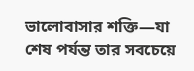ভালোবাসার শক্তি—যা শেষ পর্যন্ত তার সবচেয়ে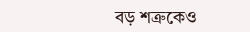বড় শত্রুকেও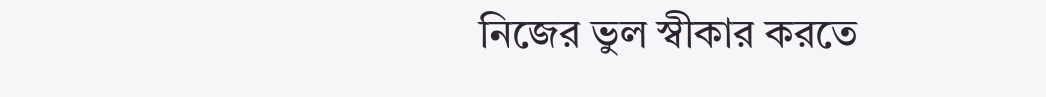নিজের ভুল স্বীকার করতে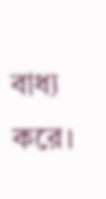বাধ্য করে।